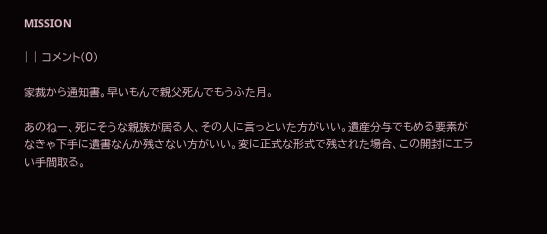MISSION

| | コメント(0)

家裁から通知書。早いもんで親父死んでもうふた月。

あのねー、死にそうな親族が居る人、その人に言っといた方がいい。遺産分与でもめる要素がなきゃ下手に遺書なんか残さない方がいい。変に正式な形式で残された場合、この開封にエラい手間取る。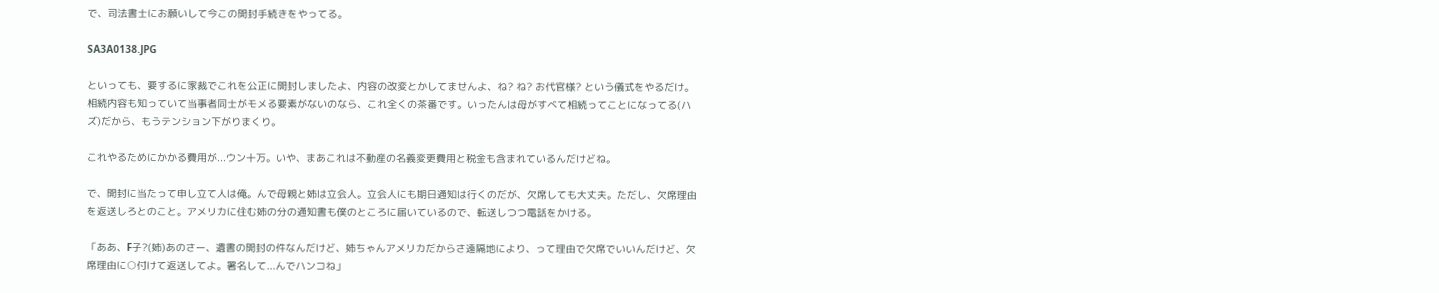で、司法書士にお願いして今この開封手続きをやってる。

SA3A0138.JPG

といっても、要するに家裁でこれを公正に開封しましたよ、内容の改変とかしてませんよ、ね? ね? お代官様? という儀式をやるだけ。相続内容も知っていて当事者同士がモメる要素がないのなら、これ全くの茶番です。いったんは母がすべて相続ってことになってる(ハズ)だから、もうテンション下がりまくり。

これやるためにかかる費用が...ウン十万。いや、まあこれは不動産の名義変更費用と税金も含まれているんだけどね。

で、開封に当たって申し立て人は俺。んで母親と姉は立会人。立会人にも期日通知は行くのだが、欠席しても大丈夫。ただし、欠席理由を返送しろとのこと。アメリカに住む姉の分の通知書も僕のところに届いているので、転送しつつ電話をかける。

「ああ、F子?(姉)あのさー、遺書の開封の件なんだけど、姉ちゃんアメリカだからさ遠隔地により、って理由で欠席でいいんだけど、欠席理由に○付けて返送してよ。署名して...んでハンコね」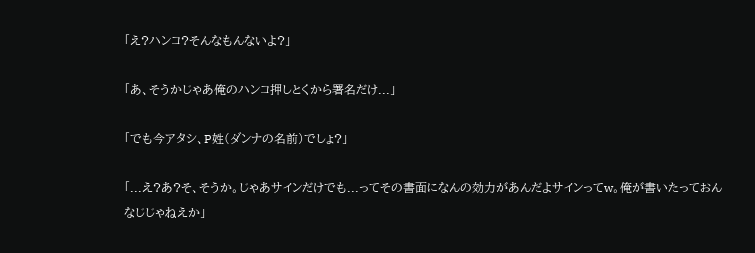「え?ハンコ?そんなもんないよ?」

「あ、そうかじゃあ俺のハンコ押しとくから署名だけ...」

「でも今アタシ、P姓(ダンナの名前)でしょ?」

「...え?あ?そ、そうか。じゃあサインだけでも...ってその書面になんの効力があんだよサインってw。俺が書いたっておんなじじゃねえか」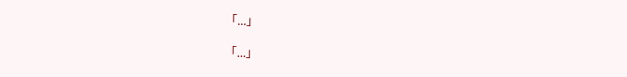「...」

「...」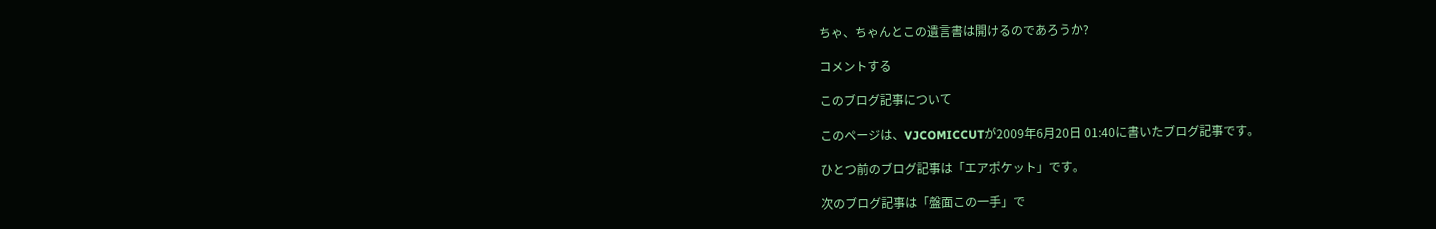ちゃ、ちゃんとこの遺言書は開けるのであろうか?

コメントする

このブログ記事について

このページは、VJCOMICCUTが2009年6月20日 01:40に書いたブログ記事です。

ひとつ前のブログ記事は「エアポケット」です。

次のブログ記事は「盤面この一手」で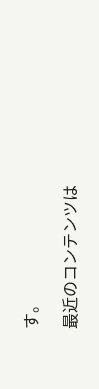す。

最近のコンテンツは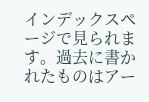インデックスページで見られます。過去に書かれたものはアー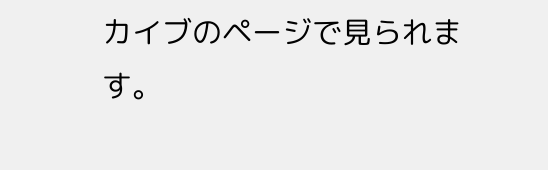カイブのページで見られます。